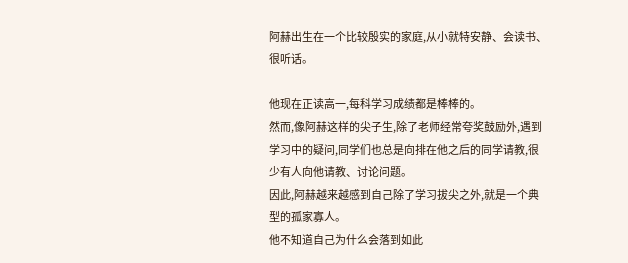阿赫出生在一个比较殷实的家庭,从小就特安静、会读书、很听话。

他现在正读高一,每科学习成绩都是棒棒的。
然而,像阿赫这样的尖子生,除了老师经常夸奖鼓励外,遇到学习中的疑问,同学们也总是向排在他之后的同学请教,很少有人向他请教、讨论问题。
因此,阿赫越来越感到自己除了学习拔尖之外,就是一个典型的孤家寡人。
他不知道自己为什么会落到如此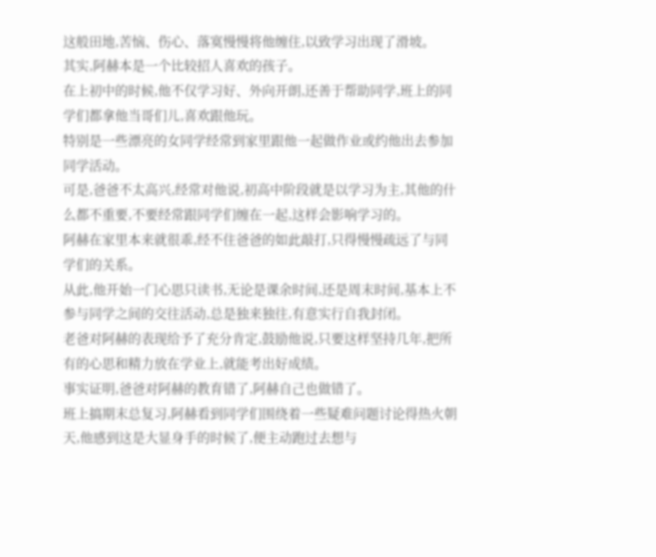这般田地,苦恼、伤心、落寞慢慢将他缠住,以致学习出现了滑坡。
其实,阿赫本是一个比较招人喜欢的孩子。
在上初中的时候,他不仅学习好、外向开朗,还善于帮助同学,班上的同学们都拿他当哥们儿,喜欢跟他玩。
特别是一些漂亮的女同学经常到家里跟他一起做作业或约他出去参加同学活动。
可是,爸爸不太高兴,经常对他说,初高中阶段就是以学习为主,其他的什么都不重要,不要经常跟同学们缠在一起,这样会影响学习的。
阿赫在家里本来就很乖,经不住爸爸的如此敲打,只得慢慢疏远了与同学们的关系。
从此,他开始一门心思只读书,无论是课余时间,还是周末时间,基本上不参与同学之间的交往活动,总是独来独往,有意实行自我封闭。
老爸对阿赫的表现给予了充分肯定,鼓励他说,只要这样坚持几年,把所有的心思和精力放在学业上,就能考出好成绩。
事实证明,爸爸对阿赫的教育错了,阿赫自己也做错了。
班上搞期末总复习,阿赫看到同学们围绕着一些疑难问题讨论得热火朝天,他感到这是大显身手的时候了,便主动跑过去想与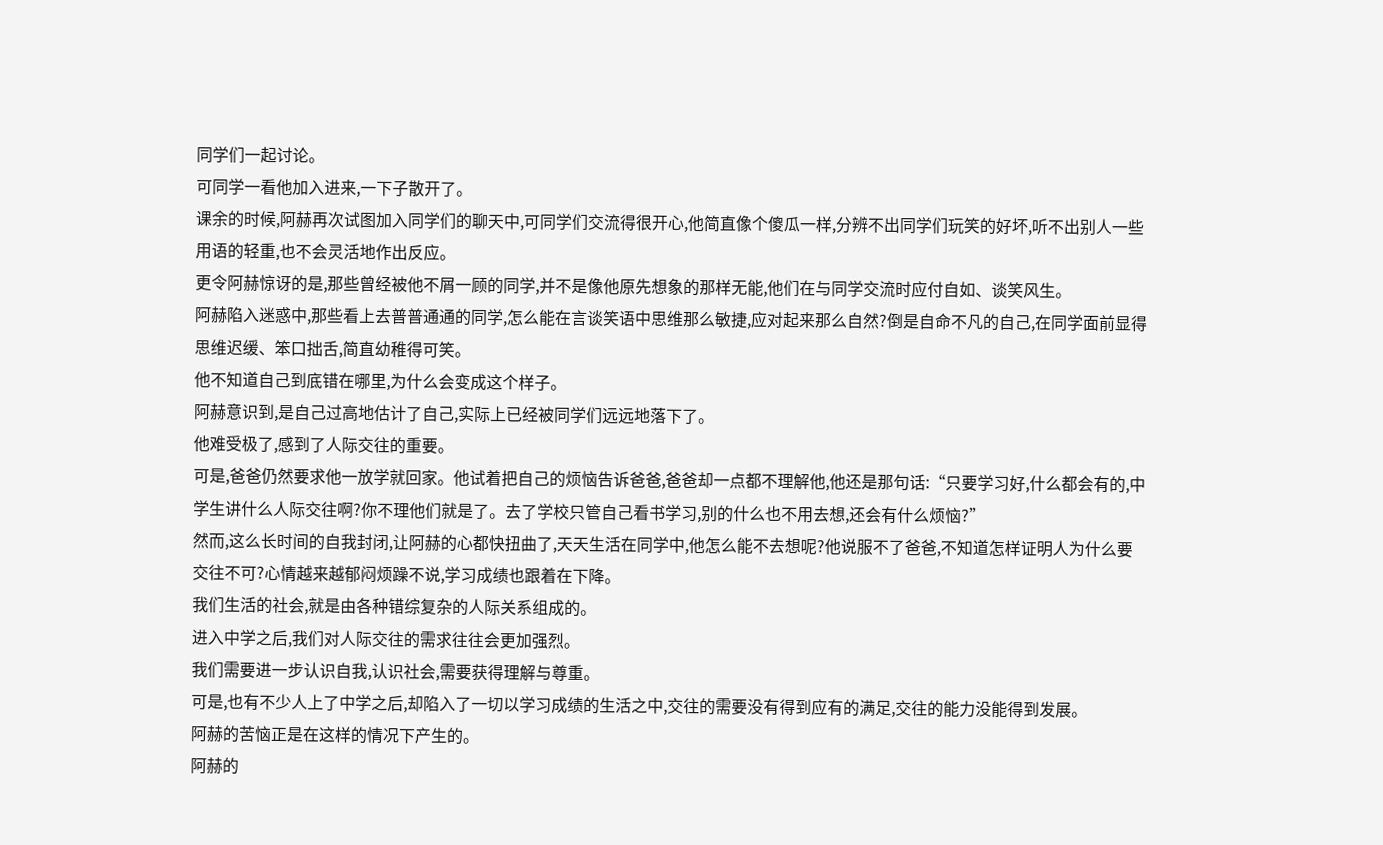同学们一起讨论。
可同学一看他加入进来,一下子散开了。
课余的时候,阿赫再次试图加入同学们的聊天中,可同学们交流得很开心,他简直像个傻瓜一样,分辨不出同学们玩笑的好坏,听不出别人一些用语的轻重,也不会灵活地作出反应。
更令阿赫惊讶的是,那些曾经被他不屑一顾的同学,并不是像他原先想象的那样无能,他们在与同学交流时应付自如、谈笑风生。
阿赫陷入迷惑中,那些看上去普普通通的同学,怎么能在言谈笑语中思维那么敏捷,应对起来那么自然?倒是自命不凡的自己,在同学面前显得思维迟缓、笨口拙舌,简直幼稚得可笑。
他不知道自己到底错在哪里,为什么会变成这个样子。
阿赫意识到,是自己过高地估计了自己,实际上已经被同学们远远地落下了。
他难受极了,感到了人际交往的重要。
可是,爸爸仍然要求他一放学就回家。他试着把自己的烦恼告诉爸爸,爸爸却一点都不理解他,他还是那句话:“只要学习好,什么都会有的,中学生讲什么人际交往啊?你不理他们就是了。去了学校只管自己看书学习,别的什么也不用去想,还会有什么烦恼?”
然而,这么长时间的自我封闭,让阿赫的心都快扭曲了,天天生活在同学中,他怎么能不去想呢?他说服不了爸爸,不知道怎样证明人为什么要交往不可?心情越来越郁闷烦躁不说,学习成绩也跟着在下降。
我们生活的社会,就是由各种错综复杂的人际关系组成的。
进入中学之后,我们对人际交往的需求往往会更加强烈。
我们需要进一步认识自我,认识社会,需要获得理解与尊重。
可是,也有不少人上了中学之后,却陷入了一切以学习成绩的生活之中,交往的需要没有得到应有的满足,交往的能力没能得到发展。
阿赫的苦恼正是在这样的情况下产生的。
阿赫的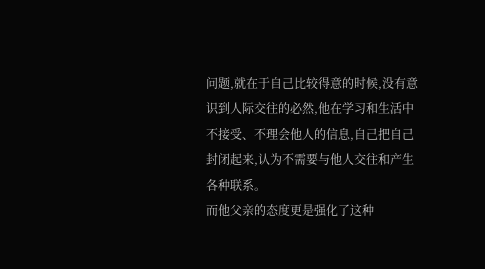问题,就在于自己比较得意的时候,没有意识到人际交往的必然,他在学习和生活中不接受、不理会他人的信息,自己把自己封闭起来,认为不需要与他人交往和产生各种联系。
而他父亲的态度更是强化了这种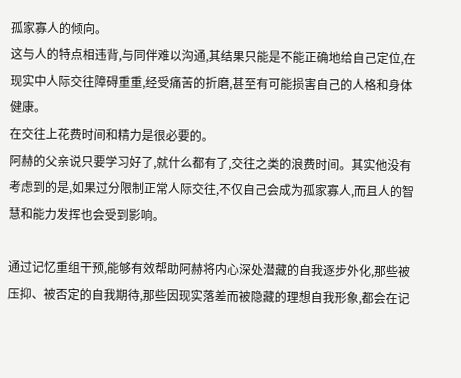孤家寡人的倾向。
这与人的特点相违背,与同伴难以沟通,其结果只能是不能正确地给自己定位,在现实中人际交往障碍重重,经受痛苦的折磨,甚至有可能损害自己的人格和身体健康。
在交往上花费时间和精力是很必要的。
阿赫的父亲说只要学习好了,就什么都有了,交往之类的浪费时间。其实他没有考虑到的是,如果过分限制正常人际交往,不仅自己会成为孤家寡人,而且人的智慧和能力发挥也会受到影响。

通过记忆重组干预,能够有效帮助阿赫将内心深处潜藏的自我逐步外化,那些被压抑、被否定的自我期待,那些因现实落差而被隐藏的理想自我形象,都会在记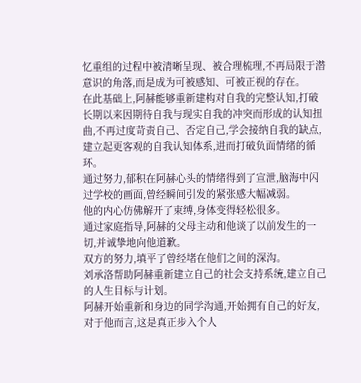忆重组的过程中被清晰呈现、被合理梳理,不再局限于潜意识的角落,而是成为可被感知、可被正视的存在。
在此基础上,阿赫能够重新建构对自我的完整认知,打破长期以来因期待自我与现实自我的冲突而形成的认知扭曲,不再过度苛责自己、否定自己,学会接纳自我的缺点,建立起更客观的自我认知体系,进而打破负面情绪的循环。
通过努力,郁积在阿赫心头的情绪得到了宣泄,脑海中闪过学校的画面,曾经瞬间引发的紧张感大幅减弱。
他的内心仿佛解开了束缚,身体变得轻松很多。
通过家庭指导,阿赫的父母主动和他谈了以前发生的一切,并诚挚地向他道歉。
双方的努力,填平了曾经堵在他们之间的深沟。
刘承洛帮助阿赫重新建立自己的社会支持系统,建立自己的人生目标与计划。
阿赫开始重新和身边的同学沟通,开始拥有自己的好友,对于他而言,这是真正步入个人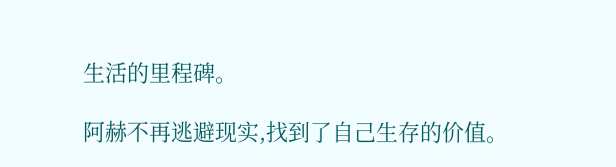生活的里程碑。

阿赫不再逃避现实,找到了自己生存的价值。